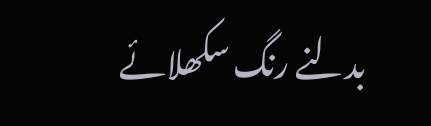بدلنے رنگ سکھلائے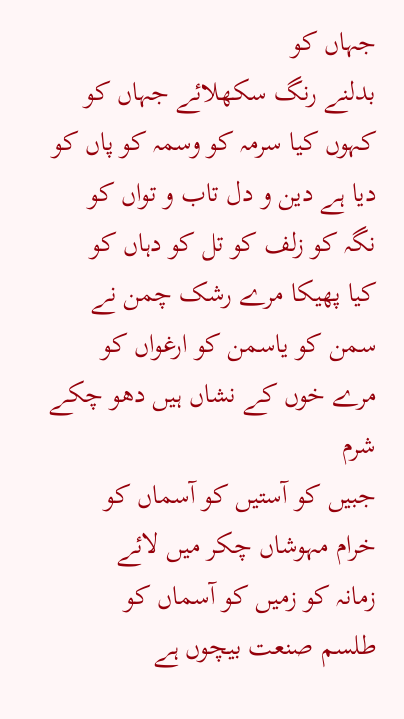جہاں کو
بدلنے رنگ سکھلائے جہاں کو
کہوں کیا سرمہ کو وسمہ کو پاں کو
دیا ہے دین و دل تاب و تواں کو
نگہ کو زلف کو تل کو دہاں کو
کیا پھیکا مرے رشک چمن نے
سمن کو یاسمن کو ارغواں کو
مرے خوں کے نشاں ہیں دھو چکے شرم
جبیں کو آستیں کو آسماں کو
خرام مہوشاں چکر میں لائے
زمانہ کو زمیں کو آسماں کو
طلسم صنعت بیچوں ہے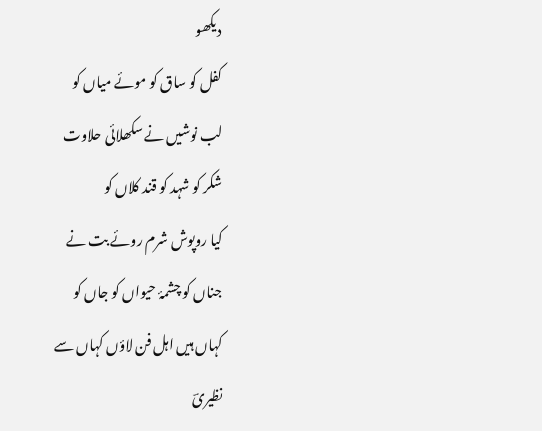دیکھو
کفل کو ساق کو موئے میاں کو
لب نوشیں نے سکھلائی حلاوت
شکر کو شہد کو قند کلاں کو
کیا روپوش شرم روئے بت نے
جناں کو چشمۂ حیواں کو جاں کو
کہاں ہیں اہل فن لاؤں کہاں سے
نظیریؔ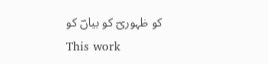کو ظہوریؔ کو بیاںؔ کو
This work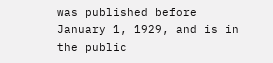was published before January 1, 1929, and is in the public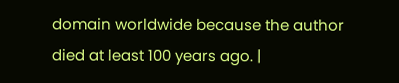domain worldwide because the author died at least 100 years ago. |